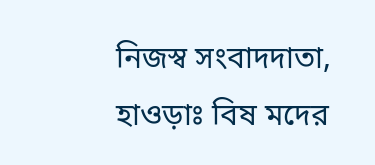নিজস্ব সংবাদদাতা, হাওড়াঃ বিষ মদের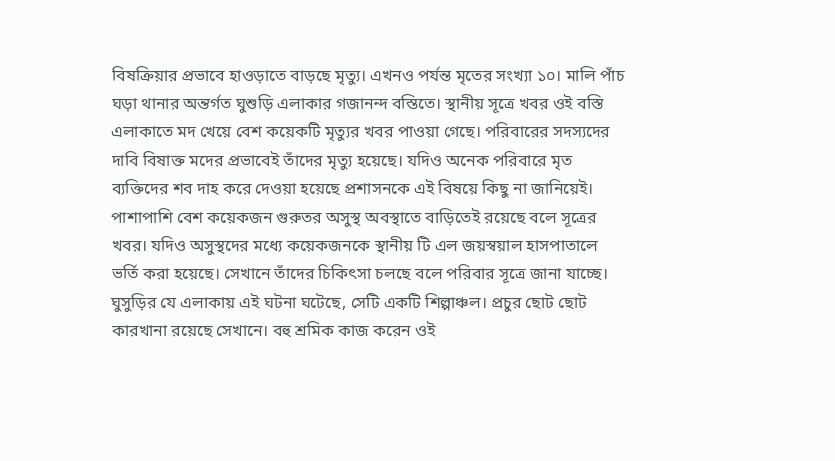বিষক্রিয়ার প্রভাবে হাওড়াতে বাড়ছে মৃত্যু। এখনও পর্যন্ত মৃতের সংখ্যা ১০। মালি পাঁচ ঘড়া থানার অন্তর্গত ঘুশুড়ি এলাকার গজানন্দ বস্তিতে। স্থানীয় সূত্রে খবর ওই বস্তি এলাকাতে মদ খেয়ে বেশ কয়েকটি মৃত্যুর খবর পাওয়া গেছে। পরিবারের সদস্যদের দাবি বিষাক্ত মদের প্রভাবেই তাঁদের মৃত্যু হয়েছে। যদিও অনেক পরিবারে মৃত ব্যক্তিদের শব দাহ করে দেওয়া হয়েছে প্রশাসনকে এই বিষয়ে কিছু না জানিয়েই। পাশাপাশি বেশ কয়েকজন গুরুতর অসুস্থ অবস্থাতে বাড়িতেই রয়েছে বলে সূত্রের খবর। যদিও অসুস্থদের মধ্যে কয়েকজনকে স্থানীয় টি এল জয়স্বয়াল হাসপাতালে ভর্তি করা হয়েছে। সেখানে তাঁদের চিকিৎসা চলছে বলে পরিবার সূত্রে জানা যাচ্ছে। ঘুসুড়ির যে এলাকায় এই ঘটনা ঘটেছে, সেটি একটি শিল্পাঞ্চল। প্রচুর ছোট ছোট কারখানা রয়েছে সেখানে। বহু শ্রমিক কাজ করেন ওই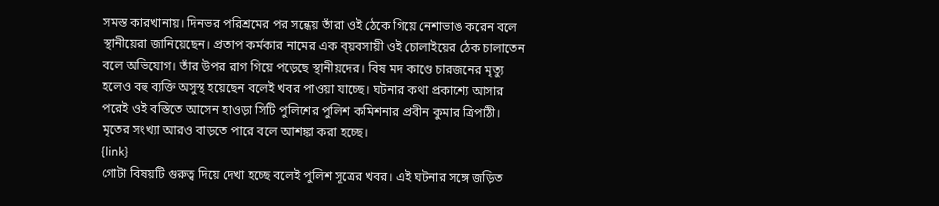সমস্ত কারখানায়। দিনভর পরিশ্রমের পর সন্ধেয় তাঁরা ওই ঠেকে গিয়ে নেশাভাঙ করেন বলে স্থানীয়েরা জানিয়েছেন। প্রতাপ কর্মকার নামের এক ব্য়বসায়ী ওই চোলাইয়ের ঠেক চালাতেন বলে অভিযোগ। তাঁর উপর রাগ গিয়ে পড়েছে স্থানীয়দের। বিষ মদ কাণ্ডে চারজনের মৃত্যু হলেও বহু ব্যক্তি অসুস্থ হয়েছেন বলেই খবর পাওয়া যাচ্ছে। ঘটনার কথা প্রকাশ্যে আসার পরেই ওই বস্তিতে আসেন হাওড়া সিটি পুলিশের পুলিশ কমিশনার প্রবীন কুমার ত্রিপাঠী। মৃতের সংখ্যা আরও বাড়তে পারে বলে আশঙ্কা করা হচ্ছে।
{link}
গোটা বিষয়টি গুরুত্ব দিয়ে দেখা হচ্ছে বলেই পুলিশ সূত্রের খবর। এই ঘটনার সঙ্গে জড়িত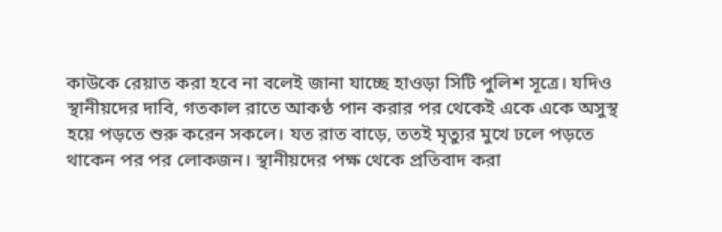কাউকে রেয়াত করা হবে না বলেই জানা যাচ্ছে হাওড়া সিটি পুলিশ সূত্রে। যদিও স্থানীয়দের দাবি, গতকাল রাতে আকণ্ঠ পান করার পর থেকেই একে একে অসুস্থ হয়ে পড়তে শুরু করেন সকলে। যত রাত বাড়ে, ততই মৃত্যুর মুখে ঢলে পড়তে থাকেন পর পর লোকজন। স্থানীয়দের পক্ষ থেকে প্রতিবাদ করা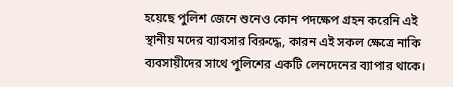হয়েছে পুলিশ জেনে শুনেও কোন পদক্ষেপ গ্রহন করেনি এই স্থানীয় মদের ব্যাবসার বিরুদ্ধে, কারন এই সকল ক্ষেত্রে নাকি ব্যবসায়ীদের সাথে পুলিশের একটি লেনদেনের ব্যাপার থাকে।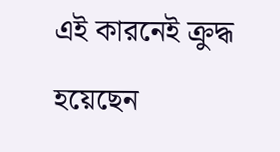এই কারনেই ক্রুদ্ধ হয়েছেন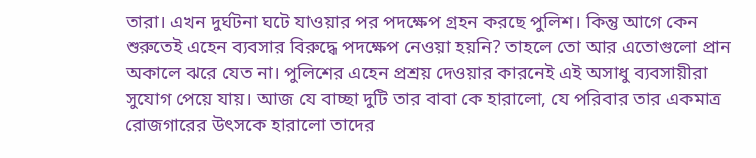তারা। এখন দুর্ঘটনা ঘটে যাওয়ার পর পদক্ষেপ গ্রহন করছে পুলিশ। কিন্তু আগে কেন শুরুতেই এহেন ব্যবসার বিরুদ্ধে পদক্ষেপ নেওয়া হয়নি? তাহলে তো আর এতোগুলো প্রান অকালে ঝরে যেত না। পুলিশের এহেন প্রশ্রয় দেওয়ার কারনেই এই অসাধু ব্যবসায়ীরা সুযোগ পেয়ে যায়। আজ যে বাচ্ছা দুটি তার বাবা কে হারালো, যে পরিবার তার একমাত্র রোজগারের উৎসকে হারালো তাদের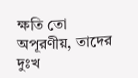ক্ষতি তো অপূরণীয়, তাদের দুঃখ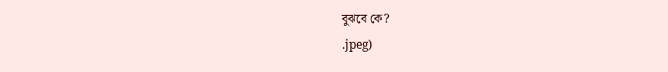বুঝবে কে?
.jpeg)